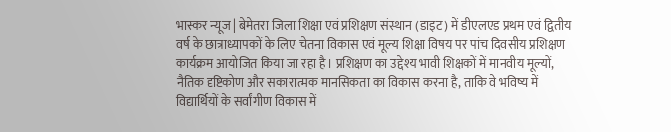भास्कर न्यूज | बेमेतरा जिला शिक्षा एवं प्रशिक्षण संस्थान (डाइट) में डीएलएड प्रथम एवं द्वितीय वर्ष के छात्राध्यापकों के लिए चेतना विकास एवं मूल्य शिक्षा विषय पर पांच दिवसीय प्रशिक्षण कार्यक्रम आयोजित किया जा रहा है। प्रशिक्षण का उद्देश्य भावी शिक्षकों में मानवीय मूल्यों, नैतिक दृष्टिकोण और सकारात्मक मानसिकता का विकास करना है, ताकि वे भविष्य में विद्यार्थियों के सर्वांगीण विकास में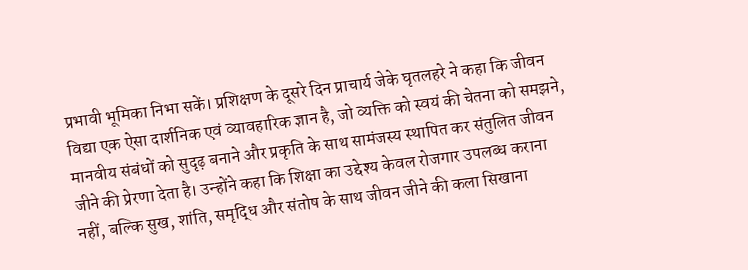प्रभावी भूमिका निभा सकें। प्रशिक्षण के दूसरे दिन प्राचार्य जेके घृतलहरे ने कहा कि जीवन विद्या एक ऐसा दार्शनिक एवं व्यावहारिक ज्ञान है, जो व्यक्ति को स्वयं की चेतना को समझने, मानवीय संबंधों को सुदृढ़ बनाने और प्रकृति के साथ सामंजस्य स्थापित कर संतुलित जीवन जीने की प्रेरणा देता है। उन्होंने कहा कि शिक्षा का उद्देश्य केवल रोजगार उपलब्ध कराना नहीं, बल्कि सुख, शांति, समृद्धि और संतोष के साथ जीवन जीने की कला सिखाना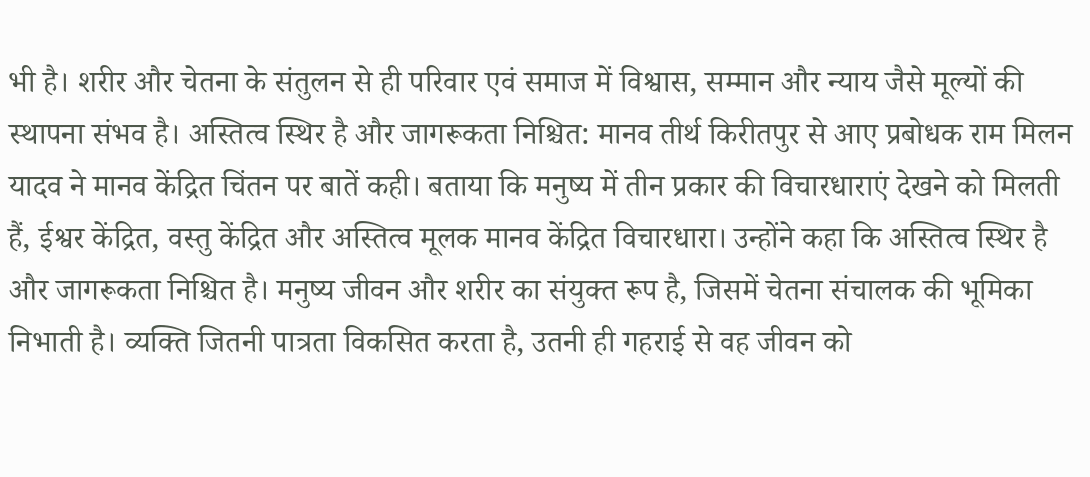भी है। शरीर और चेतना के संतुलन से ही परिवार एवं समाज में विश्वास, सम्मान और न्याय जैसे मूल्यों की स्थापना संभव है। अस्तित्व स्थिर है और जागरूकता निश्चित: मानव तीर्थ किरीतपुर से आए प्रबोधक राम मिलन यादव ने मानव केंद्रित चिंतन पर बातें कही। बताया कि मनुष्य में तीन प्रकार की विचारधाराएं देखने को मिलती हैं, ईश्वर केंद्रित, वस्तु केंद्रित और अस्तित्व मूलक मानव केंद्रित विचारधारा। उन्होंने कहा कि अस्तित्व स्थिर है और जागरूकता निश्चित है। मनुष्य जीवन और शरीर का संयुक्त रूप है, जिसमें चेतना संचालक की भूमिका निभाती है। व्यक्ति जितनी पात्रता विकसित करता है, उतनी ही गहराई से वह जीवन को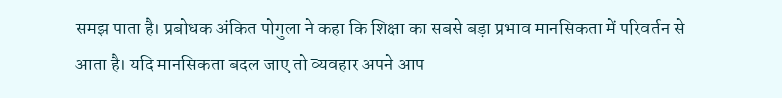समझ पाता है। प्रबोधक अंकित पोगुला ने कहा कि शिक्षा का सबसे बड़ा प्रभाव मानसिकता में परिवर्तन से आता है। यदि मानसिकता बदल जाए तो व्यवहार अपने आप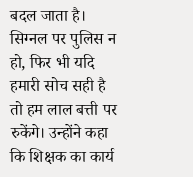बदल जाता है। सिग्नल पर पुलिस न हो, फिर भी यदि हमारी सोच सही है तो हम लाल बत्ती पर रुकेंगे। उन्होंने कहा कि शिक्षक का कार्य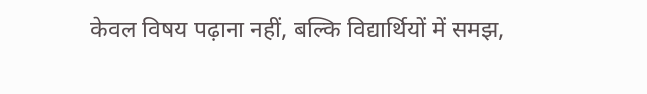केवल विषय पढ़ाना नहीं, बल्कि विद्यार्थियों में समझ,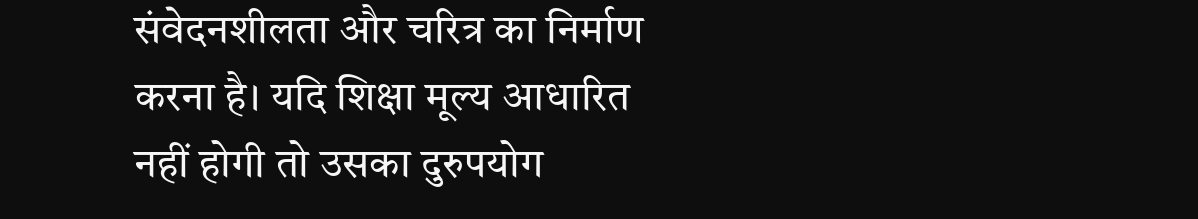संवेदनशीलता और चरित्र का निर्माण करना है। यदि शिक्षा मूल्य आधारित नहीं होगी तो उसका दुरुपयोग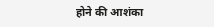होने की आशंका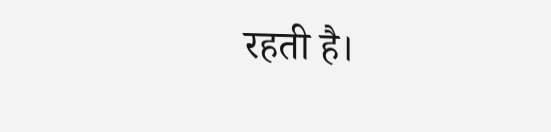रहती है।